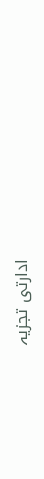ادارتی تجزیہ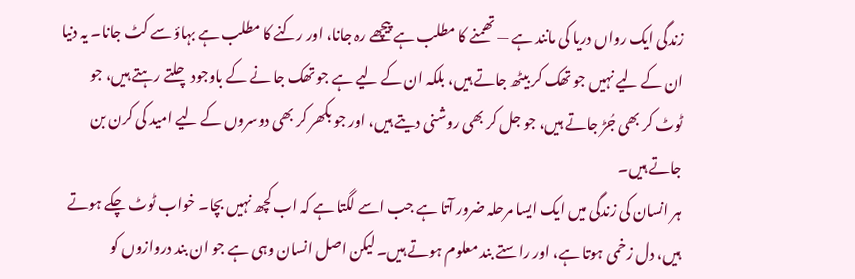زندگی ایک رواں دریا کی مانند ہے — تھمنے کا مطلب ہے پیچھے رہ جانا، اور رکنے کا مطلب ہے بہاؤ سے کٹ جانا۔ یہ دنیا ان کے لیے نہیں جو تھک کر بیٹھ جاتے ہیں، بلکہ ان کے لیے ہے جو تھک جا نے کے باوجود چلتے رہتے ہیں، جو ٹوٹ کر بھی جُڑ جاتے ہیں، جو جل کر بھی روشنی دیتے ہیں، اور جو بکھر کر بھی دوسروں کے لیے امید کی کرن بن جاتے ہیں۔
ہر انسان کی زندگی میں ایک ایسا مرحلہ ضرور آتا ہے جب اسے لگتا ہے کہ اب کچھ نہیں بچا۔ خواب ٹوٹ چکے ہوتے ہیں، دل زخمی ہوتا ہے، اور راستے بند معلوم ہوتے ہیں۔ لیکن اصل انسان وہی ہے جو ان بند دروازوں کو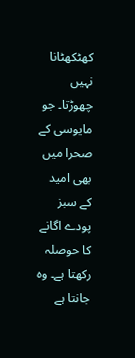کھٹکھٹانا نہیں چھوڑتا۔ جو مایوسی کے صحرا میں بھی امید کے سبز پودے اگانے کا حوصلہ رکھتا ہے۔ وہ جانتا ہے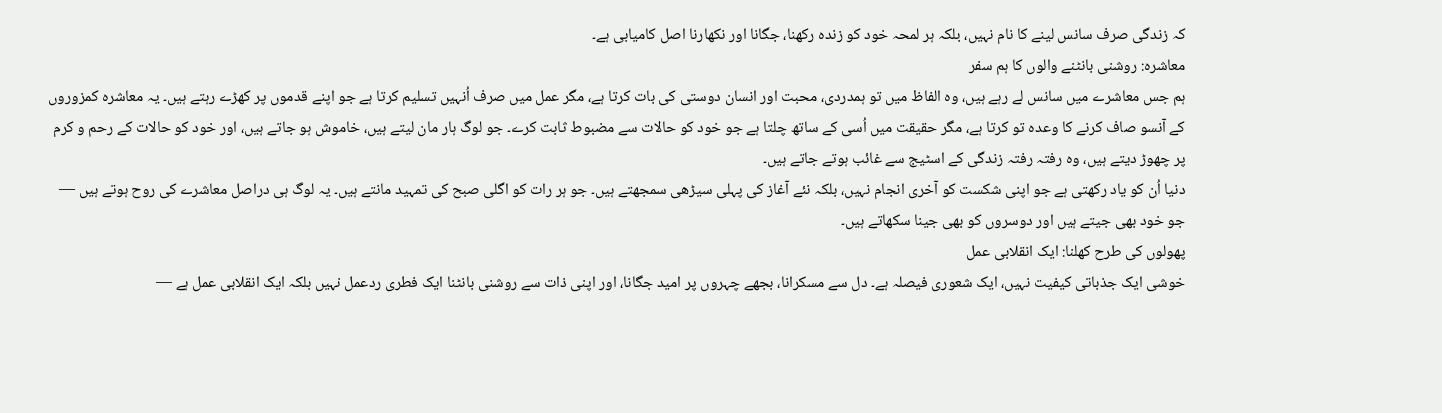کہ زندگی صرف سانس لینے کا نام نہیں، بلکہ ہر لمحہ خود کو زندہ رکھنا، جگانا اور نکھارنا اصل کامیابی ہے۔
معاشرہ: روشنی بانٹنے والوں کا ہم سفر
ہم جس معاشرے میں سانس لے رہے ہیں، وہ الفاظ میں تو ہمدردی، محبت اور انسان دوستی کی بات کرتا ہے، مگر عمل میں صرف اُنہیں تسلیم کرتا ہے جو اپنے قدموں پر کھڑے رہتے ہیں۔ یہ معاشرہ کمزوروں کے آنسو صاف کرنے کا وعدہ تو کرتا ہے، مگر حقیقت میں اُسی کے ساتھ چلتا ہے جو خود کو حالات سے مضبوط ثابت کرے۔ جو لوگ ہار مان لیتے ہیں، خاموش ہو جاتے ہیں، اور خود کو حالات کے رحم و کرم پر چھوڑ دیتے ہیں، وہ رفتہ رفتہ زندگی کے اسٹیج سے غائب ہوتے جاتے ہیں۔
دنیا اُن کو یاد رکھتی ہے جو اپنی شکست کو آخری انجام نہیں، بلکہ نئے آغاز کی پہلی سیڑھی سمجھتے ہیں۔ جو ہر رات کو اگلی صبح کی تمہید مانتے ہیں۔ یہ لوگ ہی دراصل معاشرے کی روح ہوتے ہیں — جو خود بھی جیتے ہیں اور دوسروں کو بھی جینا سکھاتے ہیں۔
پھولوں کی طرح کھلنا: ایک انقلابی عمل
خوشی ایک جذباتی کیفیت نہیں، ایک شعوری فیصلہ ہے۔ دل سے مسکرانا، بجھے چہروں پر امید جگانا، اور اپنی ذات سے روشنی بانٹنا ایک فطری ردعمل نہیں بلکہ ایک انقلابی عمل ہے —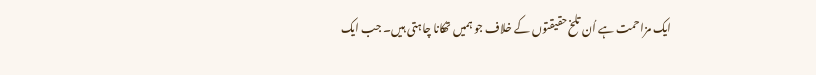ایک مزاحمت ہے اُن تلخ حقیقتوں کے خلاف جو ہمیں تھکانا چاہتی ہیں۔ جب ایک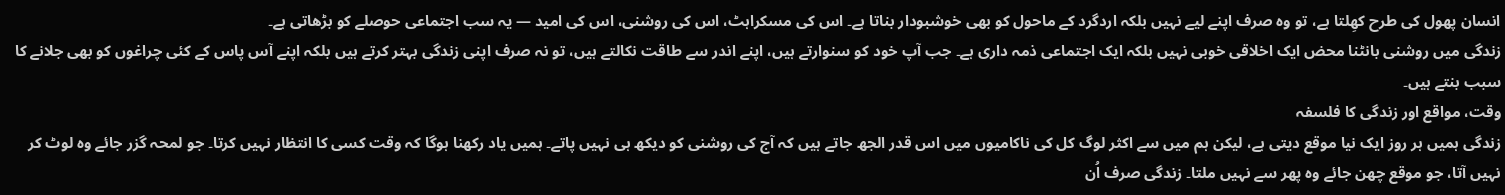انسان پھول کی طرح کھِلتا ہے، تو وہ صرف اپنے لیے نہیں بلکہ اردگرد کے ماحول کو بھی خوشبودار بناتا ہے۔ اس کی مسکراہٹ، اس کی روشنی، اس کی امید — یہ سب اجتماعی حوصلے کو بڑھاتی ہے۔
زندگی میں روشنی بانٹنا محض ایک اخلاقی خوبی نہیں بلکہ ایک اجتماعی ذمہ داری ہے۔ جب آپ خود کو سنوارتے ہیں، اپنے اندر سے طاقت نکالتے ہیں، تو نہ صرف اپنی زندگی بہتر کرتے ہیں بلکہ اپنے آس پاس کے کئی چراغوں کو بھی جلانے کا سبب بنتے ہیں۔
وقت، مواقع اور زندگی کا فلسفہ
زندگی ہمیں ہر روز ایک نیا موقع دیتی ہے، لیکن ہم میں سے اکثر لوگ کل کی ناکامیوں میں اس قدر الجھ جاتے ہیں کہ آج کی روشنی کو دیکھ ہی نہیں پاتے۔ ہمیں یاد رکھنا ہوگا کہ وقت کسی کا انتظار نہیں کرتا۔ جو لمحہ گزر جائے وہ لوٹ کر نہیں آتا، جو موقع چھن جائے وہ پھر سے نہیں ملتا۔ زندگی صرف اُن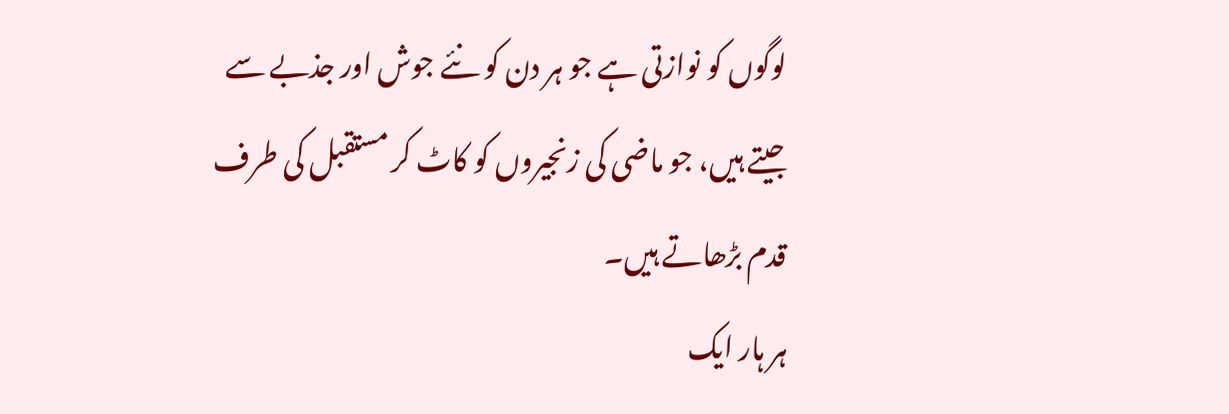لوگوں کو نوازتی ہے جو ہر دن کو نئے جوش اور جذبے سے جیتے ہیں، جو ماضی کی زنجیروں کو کاٹ کر مستقبل کی طرف قدم بڑھاتے ہیں۔
ہر ہار ایک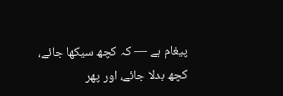پیغام ہے — کہ کچھ سیکھا جائے، کچھ بدلا جائے، اور پھر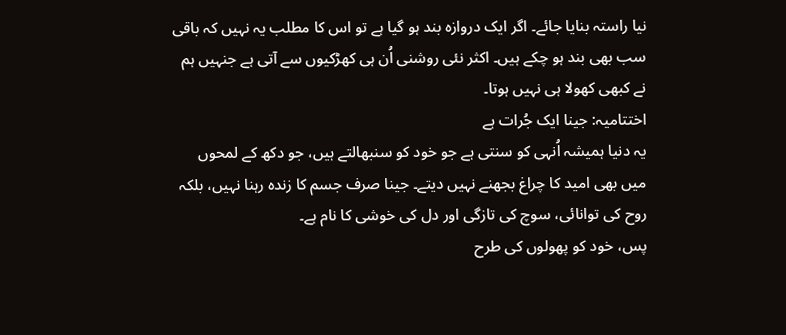نیا راستہ بنایا جائے۔ اگر ایک دروازہ بند ہو گیا ہے تو اس کا مطلب یہ نہیں کہ باقی سب بھی بند ہو چکے ہیں۔ اکثر نئی روشنی اُن ہی کھڑکیوں سے آتی ہے جنہیں ہم نے کبھی کھولا ہی نہیں ہوتا۔
اختتامیہ: جینا ایک جُرات ہے
یہ دنیا ہمیشہ اُنہی کو سنتی ہے جو خود کو سنبھالتے ہیں، جو دکھ کے لمحوں میں بھی امید کا چراغ بجھنے نہیں دیتے۔ جینا صرف جسم کا زندہ رہنا نہیں، بلکہ روح کی توانائی، سوچ کی تازگی اور دل کی خوشی کا نام ہے۔
پس، خود کو پھولوں کی طرح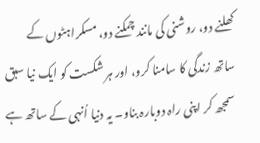کھلنے دو، روشنی کی مانند چمکنے دو، مسکراہٹوں کے ساتھ زندگی کا سامنا کرو، اور ہر شکست کو ایک نیا سبق سمجھ کر اپنی راہ دوبارہ بناو۔ یہ دنیا اُنہی کے ساتھ ہے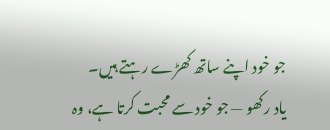جو خود اپنے ساتھ کھڑے رہتے ہیں۔
یاد رکھو — جو خود سے محبت کرتا ہے، وہ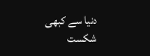دنیا سے کبھی شکست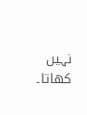نہیں کھاتا۔